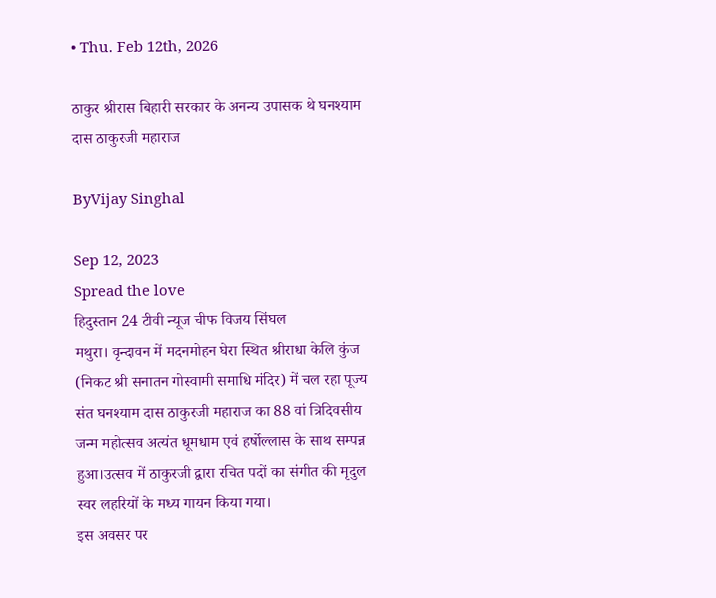• Thu. Feb 12th, 2026

ठाकुर श्रीरास बिहारी सरकार के अनन्य उपासक थे घनश्याम दास ठाकुरजी महाराज

ByVijay Singhal

Sep 12, 2023
Spread the love
हिदुस्तान 24 टीवी न्यूज चीफ विजय सिंघल
मथुरा। वृन्दावन में मदनमोहन घेरा स्थित श्रीराधा केलि कुंज (निकट श्री सनातन गोस्वामी समाधि मंदिर) में चल रहा पूज्य संत घनश्याम दास ठाकुरजी महाराज का 88 वां त्रिदिवसीय जन्म महोत्सव अत्यंत धूमधाम एवं हर्षोल्लास के साथ सम्पन्न हुआ।उत्सव में ठाकुरजी द्वारा रचित पदों का संगीत की मृदुल स्वर लहरियों के मध्य गायन किया गया।
इस अवसर पर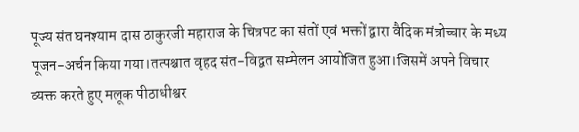पूज्य संत घनश्याम दास ठाकुरजी महाराज के चित्रपट का संतों एवं भक्तों द्वारा वैदिक मंत्रोच्चार के मध्य पूजन-अर्चन किया गया।तत्पश्चात वृहद संत-विद्वत सम्मेलन आयोजित हुआ।जिसमें अपने विचार व्यक्त करते हुए मलूक पीठाधीश्वर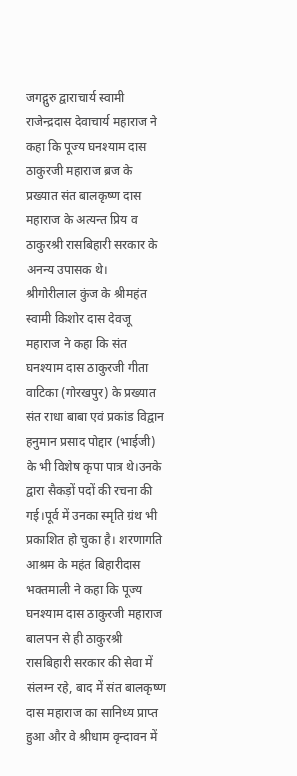जगद्गुरु द्वाराचार्य स्वामी राजेन्द्रदास देवाचार्य महाराज ने कहा कि पूज्य घनश्याम दास ठाकुरजी महाराज ब्रज के प्रख्यात संत बालकृष्ण दास महाराज के अत्यन्त प्रिय व ठाकुरश्री रासबिहारी सरकार के अनन्य उपासक थे।
श्रीगोरीलाल कुंज के श्रीमहंत स्वामी किशोर दास देवजू महाराज ने कहा कि संत घनश्याम दास ठाकुरजी गीता वाटिका (गोरखपुर) के प्रख्यात संत राधा बाबा एवं प्रकांड विद्वान हनुमान प्रसाद पोद्दार (भाईजी) के भी विशेष कृपा पात्र थे।उनके द्वारा सैकड़ों पदों की रचना की गई।पूर्व में उनका स्मृति ग्रंथ भी प्रकाशित हो चुका है। शरणागति आश्रम के महंत बिहारीदास भक्तमाली ने कहा कि पूज्य घनश्याम दास ठाकुरजी महाराज बालपन से ही ठाकुरश्री रासबिहारी सरकार की सेवा में संलग्न रहे, बाद में संत बालकृष्ण दास महाराज का सानिध्य प्राप्त हुआ और वे श्रीधाम वृन्दावन में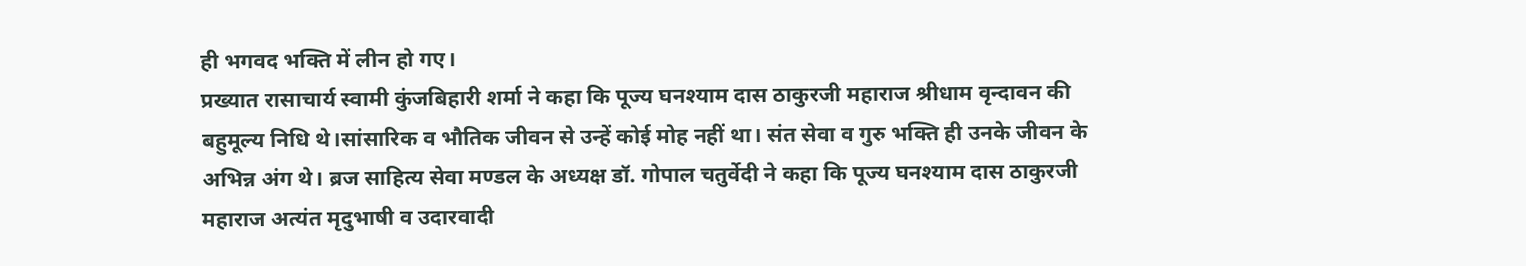ही भगवद भक्ति में लीन हो गए।
प्रख्यात रासाचार्य स्वामी कुंजबिहारी शर्मा ने कहा कि पूज्य घनश्याम दास ठाकुरजी महाराज श्रीधाम वृन्दावन की बहुमूल्य निधि थे।सांसारिक व भौतिक जीवन से उन्हें कोई मोह नहीं था। संत सेवा व गुरु भक्ति ही उनके जीवन के अभिन्न अंग थे। ब्रज साहित्य सेवा मण्डल के अध्यक्ष डॉ. गोपाल चतुर्वेदी ने कहा कि पूज्य घनश्याम दास ठाकुरजी महाराज अत्यंत मृदुभाषी व उदारवादी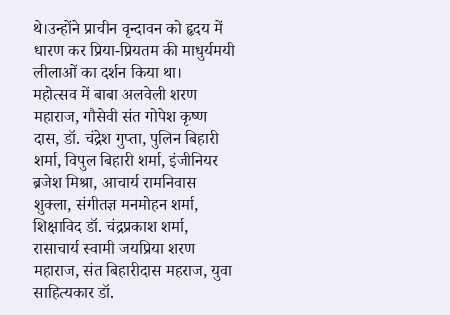थे।उन्होंने प्राचीन वृन्दावन को हृदय में धारण कर प्रिया-प्रियतम की माधुर्यमयी लीलाओं का दर्शन किया था।
महोत्सव में बाबा अलवेली शरण महाराज, गौसेवी संत गोपेश कृष्ण दास, डॉ. चंद्रेश गुप्ता, पुलिन बिहारी शर्मा, विपुल बिहारी शर्मा, इंजीनियर ब्रजेश मिश्रा, आचार्य रामनिवास शुक्ला, संगीतज्ञ मनमोहन शर्मा, शिक्षाविद डॉ. चंद्रप्रकाश शर्मा, रासाचार्य स्वामी जयप्रिया शरण महाराज, संत बिहारीदास महराज, युवा साहित्यकार डॉ.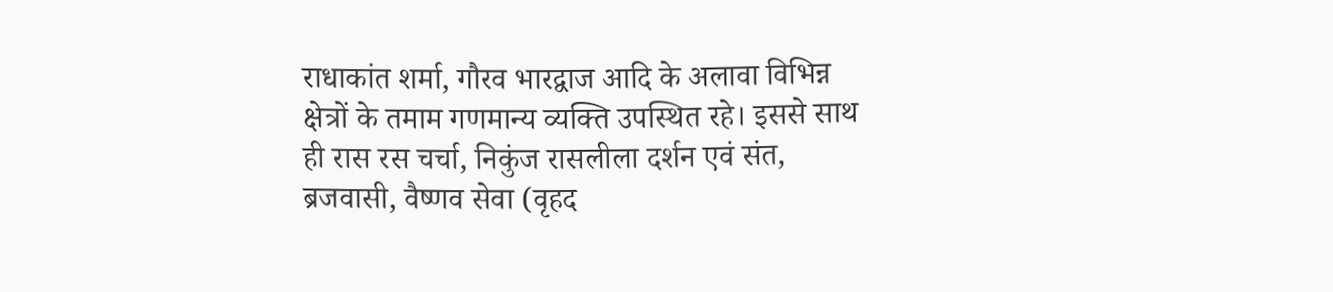राधाकांत शर्मा, गौरव भारद्वाज आदि के अलावा विभिन्न क्षेत्रों के तमाम गणमान्य व्यक्ति उपस्थित रहे। इससे साथ ही रास रस चर्चा, निकुंज रासलीला दर्शन एवं संत, ब्रजवासी, वैष्णव सेवा (वृहद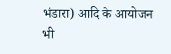भंडारा) आदि के आयोजन भी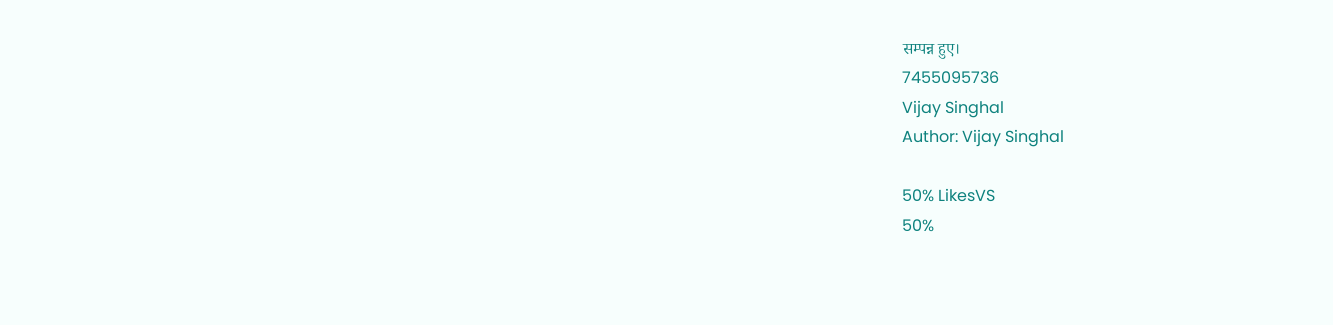सम्पन्न हुए।
7455095736
Vijay Singhal
Author: Vijay Singhal

50% LikesVS
50%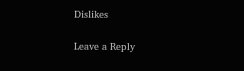Dislikes

Leave a Reply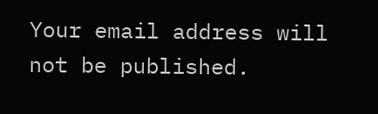Your email address will not be published.